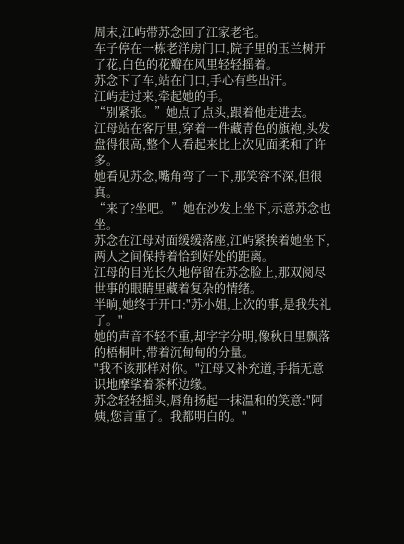周末,江屿带苏念回了江家老宅。
车子停在一栋老洋房门口,院子里的玉兰树开了花,白色的花瓣在风里轻轻摇着。
苏念下了车,站在门口,手心有些出汗。
江屿走过来,牵起她的手。
“别紧张。”她点了点头,跟着他走进去。
江母站在客厅里,穿着一件藏青色的旗袍,头发盘得很高,整个人看起来比上次见面柔和了许多。
她看见苏念,嘴角弯了一下,那笑容不深,但很真。
“来了?坐吧。”她在沙发上坐下,示意苏念也坐。
苏念在江母对面缓缓落座,江屿紧挨着她坐下,两人之间保持着恰到好处的距离。
江母的目光长久地停留在苏念脸上,那双阅尽世事的眼睛里藏着复杂的情绪。
半晌,她终于开口:"苏小姐,上次的事,是我失礼了。"
她的声音不轻不重,却字字分明,像秋日里飘落的梧桐叶,带着沉甸甸的分量。
"我不该那样对你。"江母又补充道,手指无意识地摩挲着茶杯边缘。
苏念轻轻摇头,唇角扬起一抹温和的笑意:"阿姨,您言重了。我都明白的。"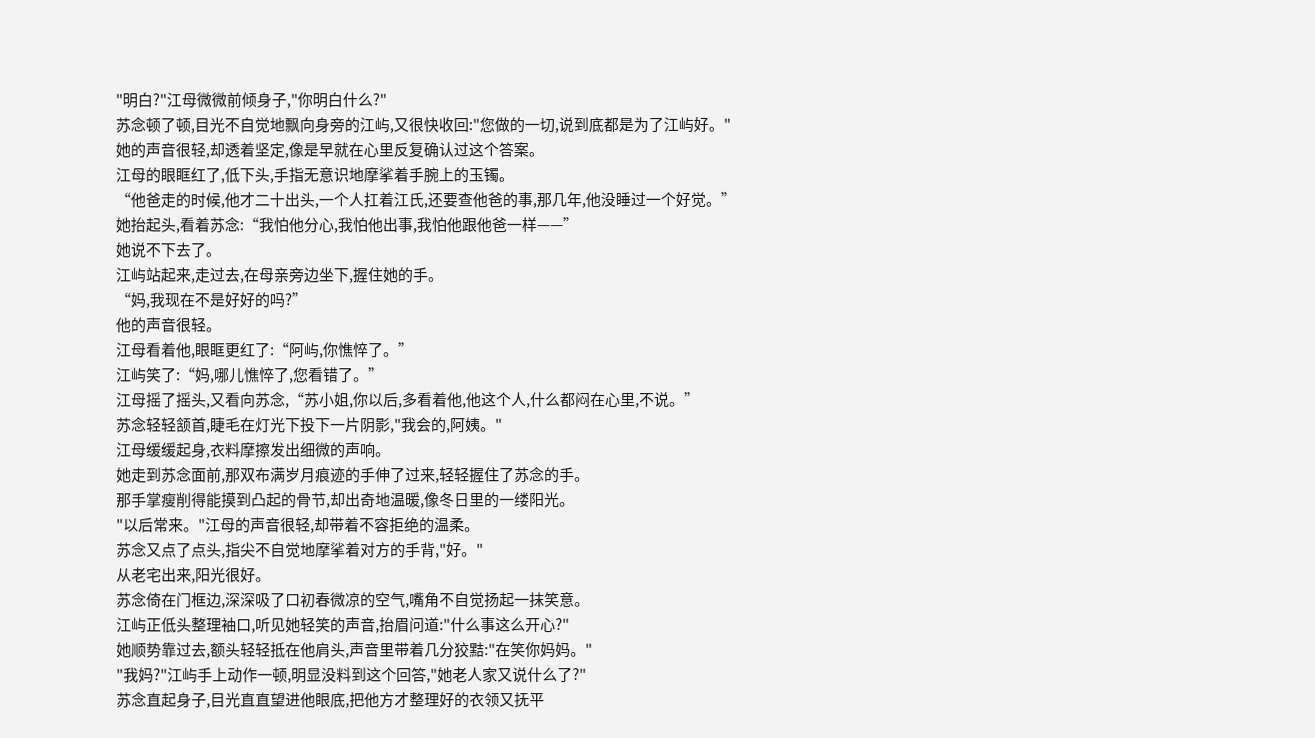"明白?"江母微微前倾身子,"你明白什么?"
苏念顿了顿,目光不自觉地飘向身旁的江屿,又很快收回:"您做的一切,说到底都是为了江屿好。"
她的声音很轻,却透着坚定,像是早就在心里反复确认过这个答案。
江母的眼眶红了,低下头,手指无意识地摩挲着手腕上的玉镯。
“他爸走的时候,他才二十出头,一个人扛着江氏,还要查他爸的事,那几年,他没睡过一个好觉。”
她抬起头,看着苏念:“我怕他分心,我怕他出事,我怕他跟他爸一样——”
她说不下去了。
江屿站起来,走过去,在母亲旁边坐下,握住她的手。
“妈,我现在不是好好的吗?”
他的声音很轻。
江母看着他,眼眶更红了:“阿屿,你憔悴了。”
江屿笑了:“妈,哪儿憔悴了,您看错了。”
江母摇了摇头,又看向苏念,“苏小姐,你以后,多看着他,他这个人,什么都闷在心里,不说。”
苏念轻轻颔首,睫毛在灯光下投下一片阴影,"我会的,阿姨。"
江母缓缓起身,衣料摩擦发出细微的声响。
她走到苏念面前,那双布满岁月痕迹的手伸了过来,轻轻握住了苏念的手。
那手掌瘦削得能摸到凸起的骨节,却出奇地温暖,像冬日里的一缕阳光。
"以后常来。"江母的声音很轻,却带着不容拒绝的温柔。
苏念又点了点头,指尖不自觉地摩挲着对方的手背,"好。"
从老宅出来,阳光很好。
苏念倚在门框边,深深吸了口初春微凉的空气,嘴角不自觉扬起一抹笑意。
江屿正低头整理袖口,听见她轻笑的声音,抬眉问道:"什么事这么开心?"
她顺势靠过去,额头轻轻抵在他肩头,声音里带着几分狡黠:"在笑你妈妈。"
"我妈?"江屿手上动作一顿,明显没料到这个回答,"她老人家又说什么了?"
苏念直起身子,目光直直望进他眼底,把他方才整理好的衣领又抚平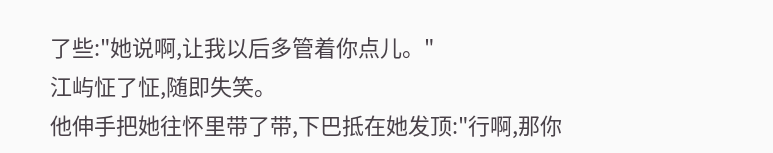了些:"她说啊,让我以后多管着你点儿。"
江屿怔了怔,随即失笑。
他伸手把她往怀里带了带,下巴抵在她发顶:"行啊,那你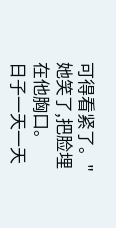可得看紧了。"
她笑了,把脸埋在他胸口。
日子一天一天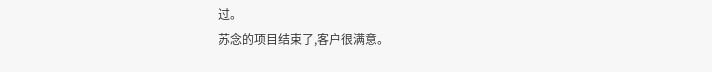过。
苏念的项目结束了,客户很满意。